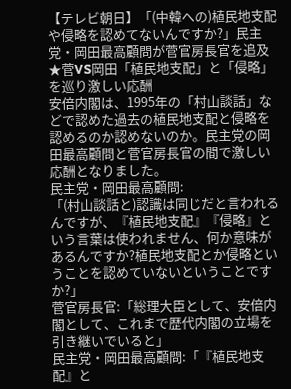【テレビ朝日】「(中韓への)植民地支配や侵略を認めてないんですか?」民主党・岡田最高顧問が菅官房長官を追及
★菅VS岡田「植民地支配」と「侵略」を巡り激しい応酬
安倍内閣は、1995年の「村山談話」などで認めた過去の植民地支配と侵略を認めるのか認めないのか。民主党の岡田最高顧問と菅官房長官の間で激しい応酬となりました。
民主党・岡田最高顧問:
「(村山談話と)認識は同じだと言われるんですが、『植民地支配』『侵略』という言葉は使われません、何か意味があるんですか?植民地支配とか侵略ということを認めていないということですか?」
菅官房長官:「総理大臣として、安倍内閣として、これまで歴代内閣の立場を引き継いでいると」
民主党・岡田最高顧問:「『植民地支配』と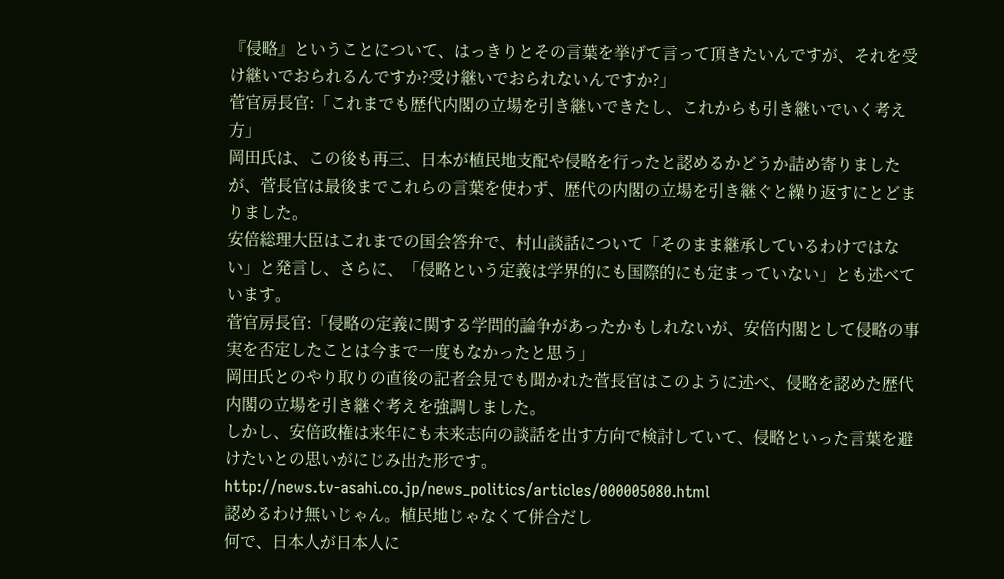『侵略』ということについて、はっきりとその言葉を挙げて言って頂きたいんですが、それを受け継いでおられるんですか?受け継いでおられないんですか?」
菅官房長官:「これまでも歴代内閣の立場を引き継いできたし、これからも引き継いでいく考え方」
岡田氏は、この後も再三、日本が植民地支配や侵略を行ったと認めるかどうか詰め寄りましたが、菅長官は最後までこれらの言葉を使わず、歴代の内閣の立場を引き継ぐと繰り返すにとどまりました。
安倍総理大臣はこれまでの国会答弁で、村山談話について「そのまま継承しているわけではない」と発言し、さらに、「侵略という定義は学界的にも国際的にも定まっていない」とも述べています。
菅官房長官:「侵略の定義に関する学問的論争があったかもしれないが、安倍内閣として侵略の事実を否定したことは今まで一度もなかったと思う」
岡田氏とのやり取りの直後の記者会見でも聞かれた菅長官はこのように述べ、侵略を認めた歴代内閣の立場を引き継ぐ考えを強調しました。
しかし、安倍政権は来年にも未来志向の談話を出す方向で検討していて、侵略といった言葉を避けたいとの思いがにじみ出た形です。
http://news.tv-asahi.co.jp/news_politics/articles/000005080.html
認めるわけ無いじゃん。植民地じゃなくて併合だし
何で、日本人が日本人に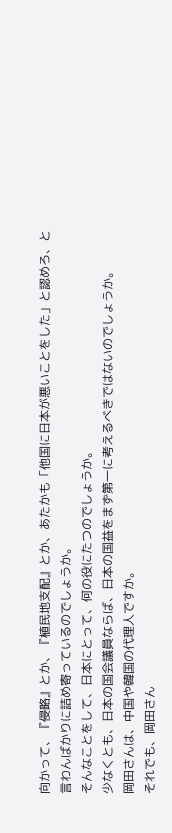向かって、『侵略』とか、『植民地支配』とか、あたかも「他国に日本が悪いことをした」と認めろ、と言わんばかりに詰め寄っているのでしょうか。
そんなことをして、日本にとって、何の役にたつのでしょうか。
少なくとも、日本の国会議員ならば、日本の国益をまず第一に考えるべきではないのでしょうか。
岡田さんは、中国や韓国の代理人ですか。
それでも、岡田さん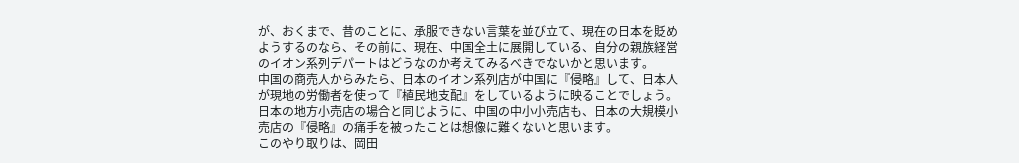が、おくまで、昔のことに、承服できない言葉を並び立て、現在の日本を貶めようするのなら、その前に、現在、中国全土に展開している、自分の親族経営のイオン系列デパートはどうなのか考えてみるべきでないかと思います。
中国の商売人からみたら、日本のイオン系列店が中国に『侵略』して、日本人が現地の労働者を使って『植民地支配』をしているように映ることでしょう。
日本の地方小売店の場合と同じように、中国の中小小売店も、日本の大規模小売店の『侵略』の痛手を被ったことは想像に難くないと思います。
このやり取りは、岡田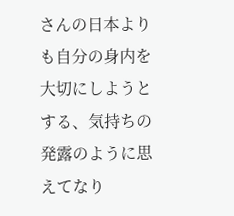さんの日本よりも自分の身内を大切にしようとする、気持ちの発露のように思えてなり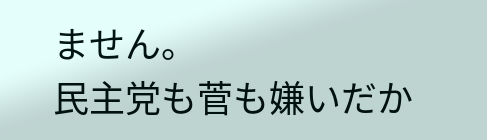ません。
民主党も菅も嫌いだか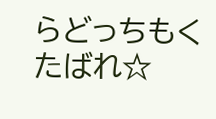らどっちもくたばれ☆